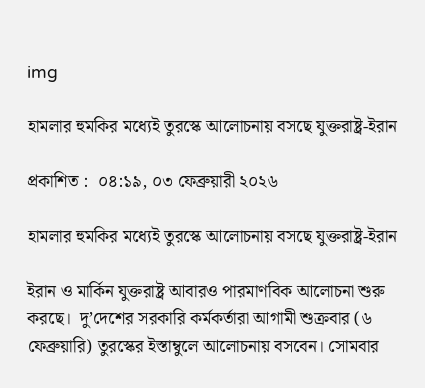img

হামলার হুমকির মধ্যেই তুরস্কে আলোচনায় বসছে যুক্তরাষ্ট্র-ইরান

প্রকাশিত :  ০৪:১৯, ০৩ ফেব্রুয়ারী ২০২৬

হামলার হুমকির মধ্যেই তুরস্কে আলোচনায় বসছে যুক্তরাষ্ট্র-ইরান

ইরান ও মার্কিন যুক্তরাষ্ট্র আবারও পারমাণবিক আলোচনা শুরু করছে।  দু’দেশের সরকারি কর্মকর্তারা আগামী শুক্রবার (৬ ফেব্রুয়ারি) তুরস্কের ইস্তাম্বুলে আলোচনায় বসবেন। সোমবার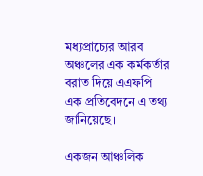মধ্যপ্রাচ্যের আরব অঞ্চলের এক কর্মকর্তার বরাত দিয়ে এএফপি এক প্রতিবেদনে এ তথ্য জানিয়েছে।

একজন আঞ্চলিক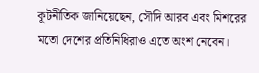কূটনীতিক জানিয়েছেন, সৌদি আরব এবং মিশরের মতো দেশের প্রতিনিধিরাও এতে অংশ নেবেন।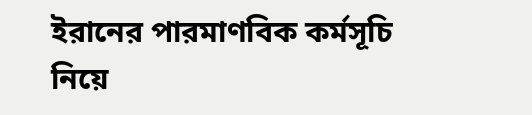ইরানের পারমাণবিক কর্মসূচি নিয়ে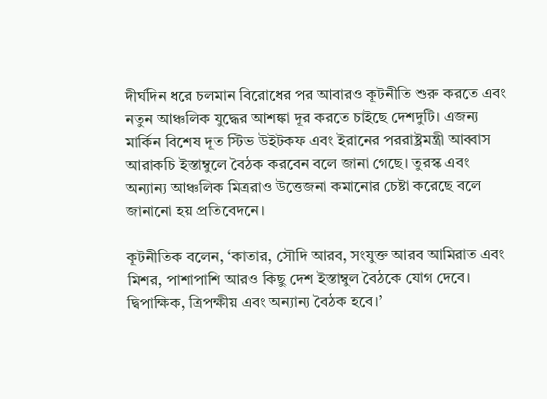দীর্ঘদিন ধরে চলমান বিরোধের পর আবারও কূটনীতি শুরু করতে এবং নতুন আঞ্চলিক যুদ্ধের আশঙ্কা দূর করতে চাইছে দেশদুটি। এজন্য মার্কিন বিশেষ দূত স্টিভ উইটকফ এবং ইরানের পররাষ্ট্রমন্ত্রী আব্বাস আরাকচি ইস্তাম্বুলে বৈঠক করবেন বলে জানা গেছে। তুরস্ক এবং অন্যান্য আঞ্চলিক মিত্ররাও উত্তেজনা কমানোর চেষ্টা করেছে বলে জানানো হয় প্রতিবেদনে।

কূটনীতিক বলেন, ‘কাতার, সৌদি আরব, সংযুক্ত আরব আমিরাত এবং মিশর, পাশাপাশি আরও কিছু দেশ ইস্তাম্বুল বৈঠকে যোগ দেবে। দ্বিপাক্ষিক, ত্রিপক্ষীয় এবং অন্যান্য বৈঠক হবে।’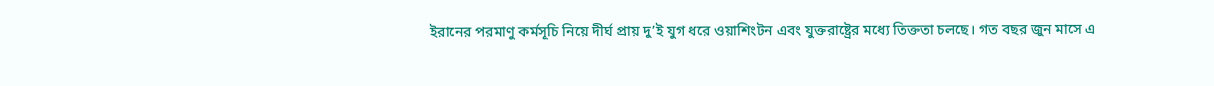ইরানের পরমাণু কর্মসূচি নিয়ে দীর্ঘ প্রায় দু’ই যুগ ধরে ওয়াশিংটন এবং যুক্তরাষ্ট্রের মধ্যে তিক্ততা চলছে। গত বছর জুন মাসে এ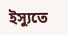ইস্যুতে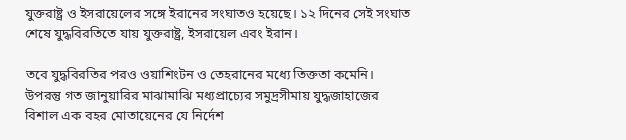যুক্তরাষ্ট্র ও ইসরায়েলের সঙ্গে ইরানের সংঘাতও হয়েছে। ১২ দিনের সেই সংঘাত শেষে যুদ্ধবিরতিতে যায় যুক্তরাষ্ট্র, ইসরায়েল এবং ইরান।

তবে যুদ্ধবিরতির পরও ওয়াশিংটন ও তেহরানের মধ্যে তিক্ততা কমেনি। উপরন্তু গত জানুয়ারির মাঝামাঝি মধ্যপ্রাচ্যের সমুদ্রসীমায় যুদ্ধজাহাজের বিশাল এক বহর মোতায়েনের যে নির্দেশ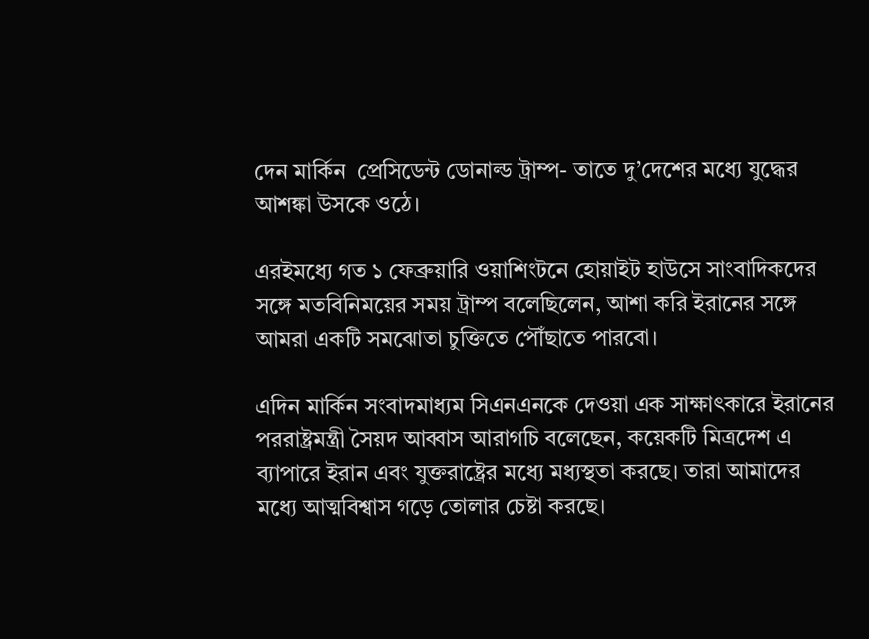দেন মার্কিন  প্রেসিডেন্ট ডোনাল্ড ট্রাম্প- তাতে দু’দেশের মধ্যে যুদ্ধের আশঙ্কা উসকে ওঠে।

এরইমধ্যে গত ১ ফেব্রুয়ারি ওয়াশিংটনে হোয়াইট হাউসে সাংবাদিকদের সঙ্গে মতবিনিময়ের সময় ট্রাম্প বলেছিলেন, আশা করি ইরানের সঙ্গে আমরা একটি সমঝোতা চুক্তিতে পৌঁছাতে পারবো।

এদিন মার্কিন সংবাদমাধ্যম সিএনএনকে দেওয়া এক সাক্ষাৎকারে ইরানের পররাষ্ট্রমন্ত্রী সৈয়দ আব্বাস আরাগচি বলেছেন, কয়েকটি মিত্রদেশ এ ব্যাপারে ইরান এবং যুক্তরাষ্ট্রের মধ্যে মধ্যস্থতা করছে। তারা আমাদের মধ্যে আত্মবিশ্বাস গড়ে তোলার চেষ্টা করছে।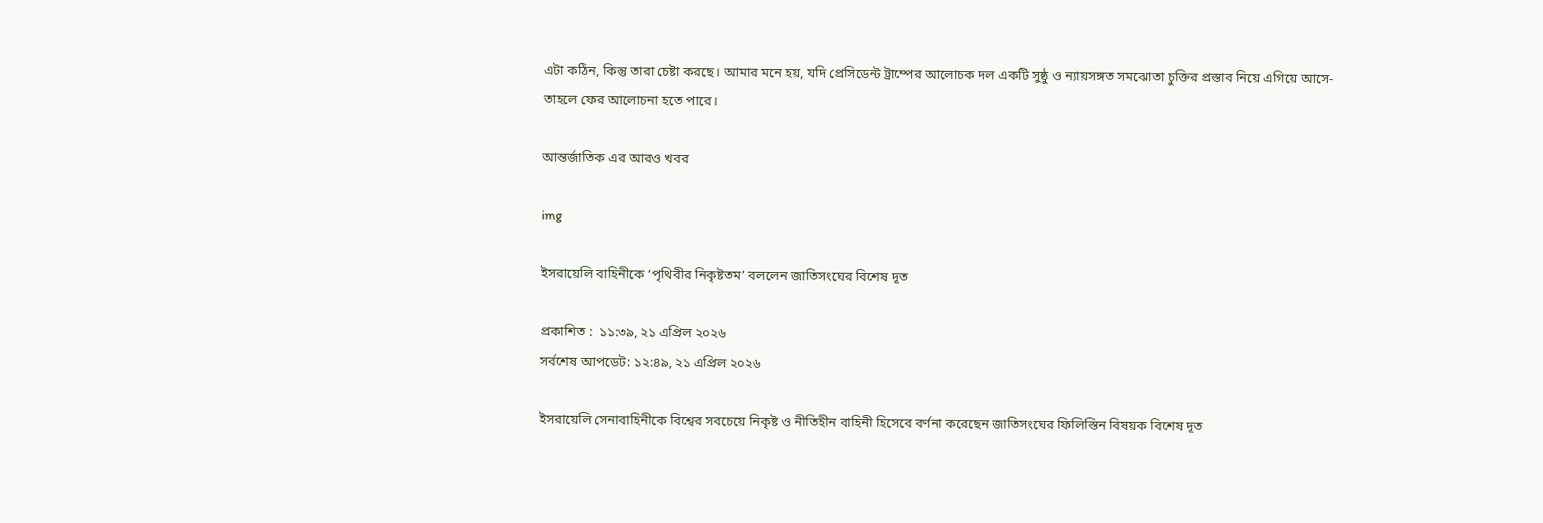এটা কঠিন, কিন্তু তারা চেষ্টা করছে। আমার মনে হয়, যদি প্রেসিডেন্ট ট্রাম্পের আলোচক দল একটি সুষ্ঠু ও ন্যায়সঙ্গত সমঝোতা চুক্তির প্রস্তাব নিয়ে এগিয়ে আসে- তাহলে ফের আলোচনা হতে পারে।

আন্তর্জাতিক এর আরও খবর

img

ইসরায়েলি বাহিনীকে ‘পৃথিবীর নিকৃষ্টতম’ বললেন জাতিসংঘের বিশেষ দূত

প্রকাশিত :  ১১:৩৯, ২১ এপ্রিল ২০২৬
সর্বশেষ আপডেট: ১২:৪৯, ২১ এপ্রিল ২০২৬

ইসরায়েলি সেনাবাহিনীকে বিশ্বের সবচেয়ে নিকৃষ্ট ও নীতিহীন বাহিনী হিসেবে বর্ণনা করেছেন জাতিসংঘের ফিলিস্তিন বিষয়ক বিশেষ দূত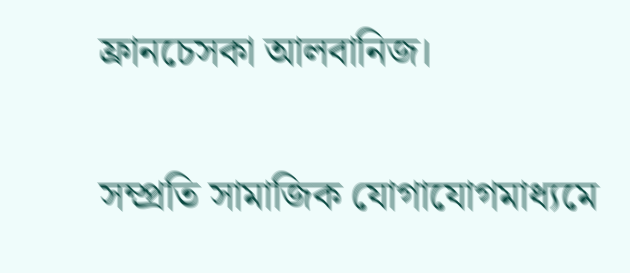ফ্রানচেসকা আলবানিজ।

সম্প্রতি সামাজিক যোগাযোগমাধ্যমে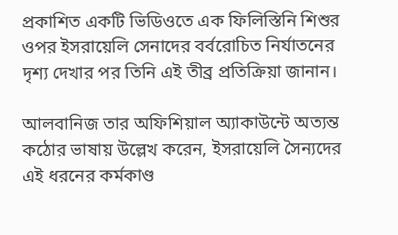প্রকাশিত একটি ভিডিওতে এক ফিলিস্তিনি শিশুর ওপর ইসরায়েলি সেনাদের বর্বরোচিত নির্যাতনের দৃশ্য দেখার পর তিনি এই তীব্র প্রতিক্রিয়া জানান।

আলবানিজ তার অফিশিয়াল অ্যাকাউন্টে অত্যন্ত কঠোর ভাষায় উল্লেখ করেন, ইসরায়েলি সৈন্যদের এই ধরনের কর্মকাণ্ড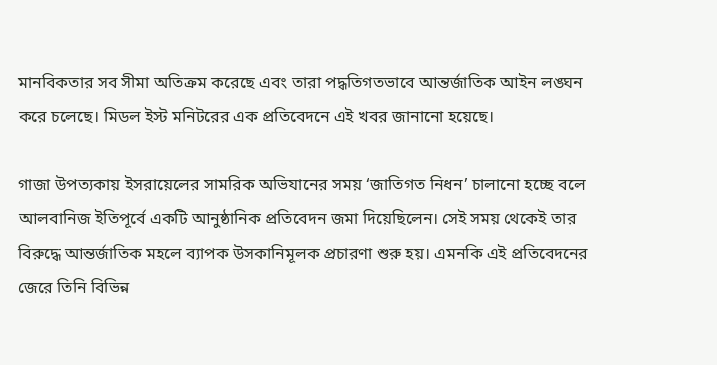মানবিকতার সব সীমা অতিক্রম করেছে এবং তারা পদ্ধতিগতভাবে আন্তর্জাতিক আইন লঙ্ঘন করে চলেছে। মিডল ইস্ট মনিটরের এক প্রতিবেদনে এই খবর জানানো হয়েছে।

গাজা উপত্যকায় ইসরায়েলের সামরিক অভিযানের সময় ‘জাতিগত নিধন’ চালানো হচ্ছে বলে আলবানিজ ইতিপূর্বে একটি আনুষ্ঠানিক প্রতিবেদন জমা দিয়েছিলেন। সেই সময় থেকেই তার বিরুদ্ধে আন্তর্জাতিক মহলে ব্যাপক উসকানিমূলক প্রচারণা শুরু হয়। এমনকি এই প্রতিবেদনের জেরে তিনি বিভিন্ন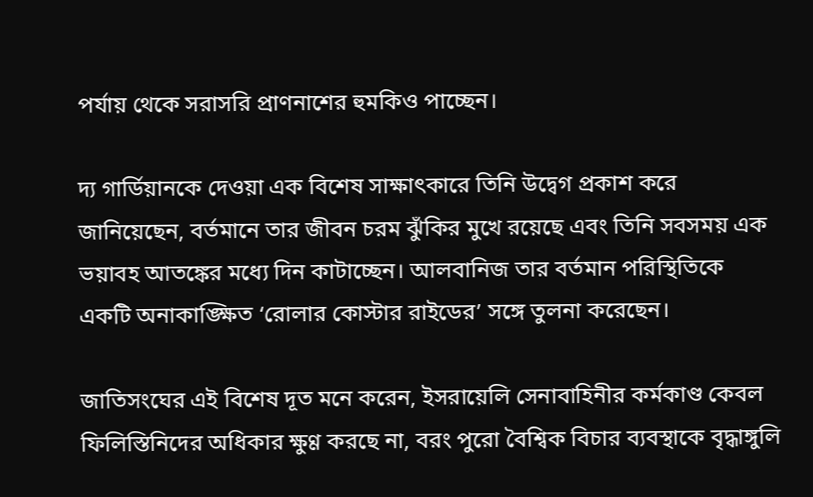পর্যায় থেকে সরাসরি প্রাণনাশের হুমকিও পাচ্ছেন।

দ্য গার্ডিয়ানকে দেওয়া এক বিশেষ সাক্ষাৎকারে তিনি উদ্বেগ প্রকাশ করে জানিয়েছেন, বর্তমানে তার জীবন চরম ঝুঁকির মুখে রয়েছে এবং তিনি সবসময় এক ভয়াবহ আতঙ্কের মধ্যে দিন কাটাচ্ছেন। আলবানিজ তার বর্তমান পরিস্থিতিকে একটি অনাকাঙ্ক্ষিত ‘রোলার কোস্টার রাইডের’ সঙ্গে তুলনা করেছেন।

জাতিসংঘের এই বিশেষ দূত মনে করেন, ইসরায়েলি সেনাবাহিনীর কর্মকাণ্ড কেবল ফিলিস্তিনিদের অধিকার ক্ষুণ্ণ করছে না, বরং পুরো বৈশ্বিক বিচার ব্যবস্থাকে বৃদ্ধাঙ্গুলি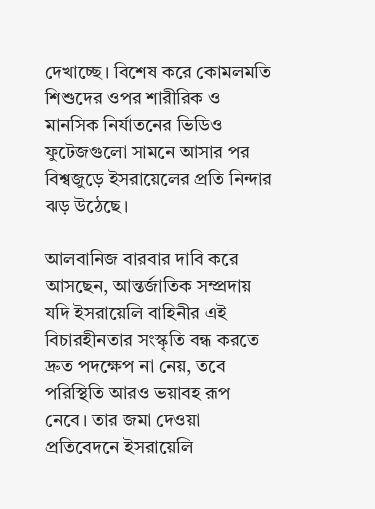দেখাচ্ছে। বিশেষ করে কোমলমতি শিশুদের ওপর শারীরিক ও মানসিক নির্যাতনের ভিডিও ফুটেজগুলো সামনে আসার পর বিশ্বজুড়ে ইসরায়েলের প্রতি নিন্দার ঝড় উঠেছে।

আলবানিজ বারবার দাবি করে আসছেন, আন্তর্জাতিক সম্প্রদায় যদি ইসরায়েলি বাহিনীর এই বিচারহীনতার সংস্কৃতি বন্ধ করতে দ্রুত পদক্ষেপ না নেয়, তবে পরিস্থিতি আরও ভয়াবহ রূপ নেবে। তার জমা দেওয়া প্রতিবেদনে ইসরায়েলি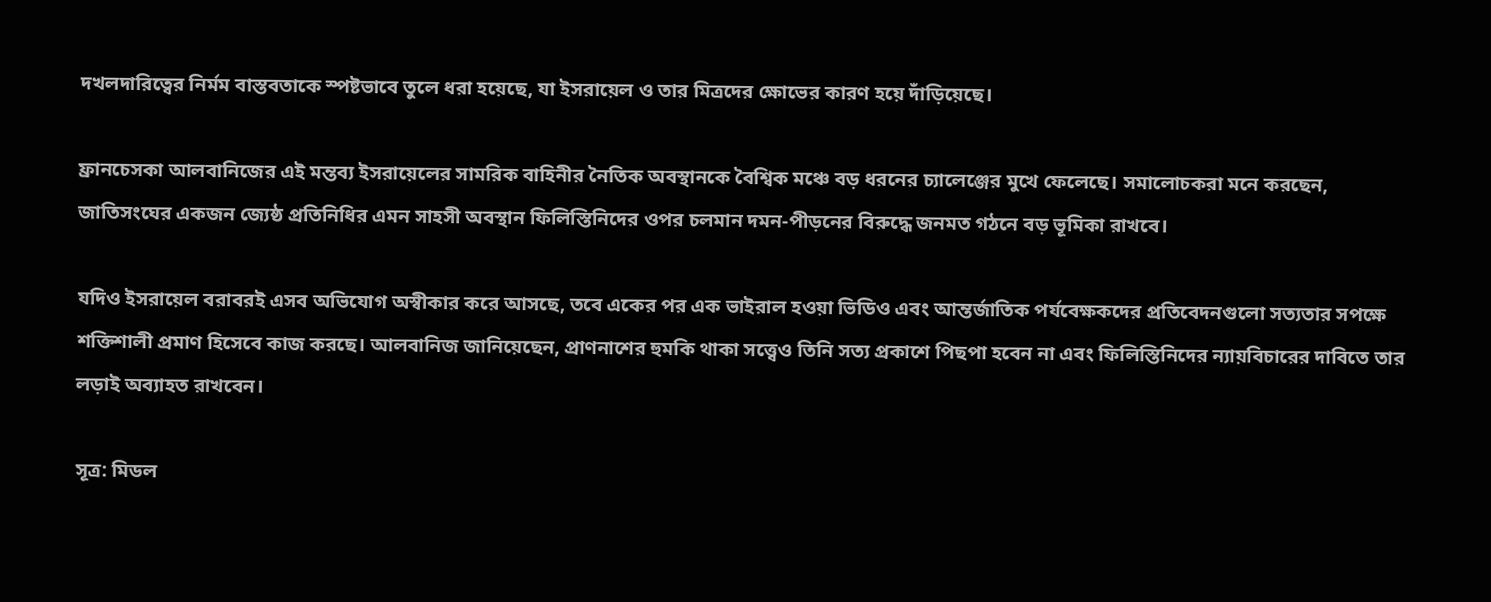দখলদারিত্বের নির্মম বাস্তবতাকে স্পষ্টভাবে তুলে ধরা হয়েছে, যা ইসরায়েল ও তার মিত্রদের ক্ষোভের কারণ হয়ে দাঁড়িয়েছে।

ফ্রানচেসকা আলবানিজের এই মন্তব্য ইসরায়েলের সামরিক বাহিনীর নৈতিক অবস্থানকে বৈশ্বিক মঞ্চে বড় ধরনের চ্যালেঞ্জের মুখে ফেলেছে। সমালোচকরা মনে করছেন, জাতিসংঘের একজন জ্যেষ্ঠ প্রতিনিধির এমন সাহসী অবস্থান ফিলিস্তিনিদের ওপর চলমান দমন-পীড়নের বিরুদ্ধে জনমত গঠনে বড় ভূমিকা রাখবে।

যদিও ইসরায়েল বরাবরই এসব অভিযোগ অস্বীকার করে আসছে, তবে একের পর এক ভাইরাল হওয়া ভিডিও এবং আন্তর্জাতিক পর্যবেক্ষকদের প্রতিবেদনগুলো সত্যতার সপক্ষে শক্তিশালী প্রমাণ হিসেবে কাজ করছে। আলবানিজ জানিয়েছেন, প্রাণনাশের হুমকি থাকা সত্ত্বেও তিনি সত্য প্রকাশে পিছপা হবেন না এবং ফিলিস্তিনিদের ন্যায়বিচারের দাবিতে তার লড়াই অব্যাহত রাখবেন।

সূত্র: মিডল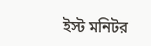ইস্ট মনিটর